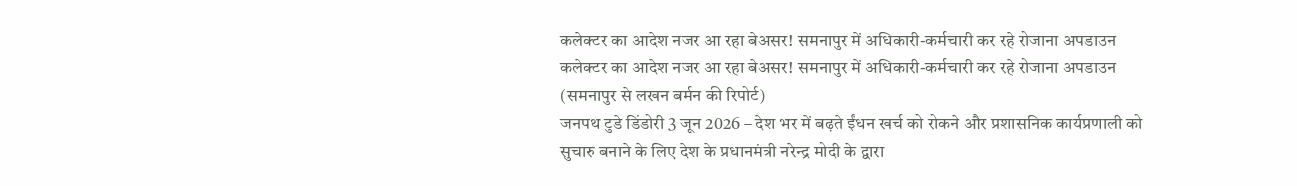कलेक्टर का आदेश नजर आ रहा बेअसर! समनापुर में अधिकारी-कर्मचारी कर रहे रोजाना अपडाउन
कलेक्टर का आदेश नजर आ रहा बेअसर! समनापुर में अधिकारी-कर्मचारी कर रहे रोजाना अपडाउन
(समनापुर से लखन बर्मन की रिपोर्ट)
जनपथ टुडे डिंडोरी 3 जून 2026 – देश भर में बढ़ते ईंधन खर्च को रोकने और प्रशासनिक कार्यप्रणाली को सुचारु बनाने के लिए देश के प्रधानमंत्री नरेन्द्र मोदी के द्वारा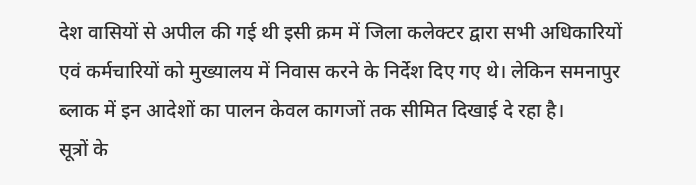देश वासियों से अपील की गई थी इसी क्रम में जिला कलेक्टर द्वारा सभी अधिकारियों एवं कर्मचारियों को मुख्यालय में निवास करने के निर्देश दिए गए थे। लेकिन समनापुर ब्लाक में इन आदेशों का पालन केवल कागजों तक सीमित दिखाई दे रहा है।
सूत्रों के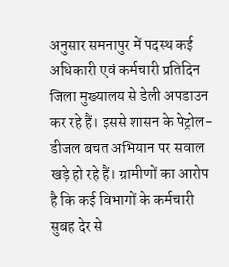अनुसार समनापुर में पदस्थ कई अधिकारी एवं कर्मचारी प्रतिदिन जिला मुख्यालय से डेली अपडाउन कर रहे हैं। इससे शासन के पेट्रोल-डीजल बचत अभियान पर सवाल खड़े हो रहे हैं। ग्रामीणों का आरोप है कि कई विभागों के कर्मचारी सुबह देर से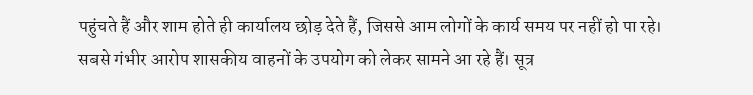पहुंचते हैं और शाम होते ही कार्यालय छोड़ देते हैं, जिससे आम लोगों के कार्य समय पर नहीं हो पा रहे।
सबसे गंभीर आरोप शासकीय वाहनों के उपयोग को लेकर सामने आ रहे हैं। सूत्र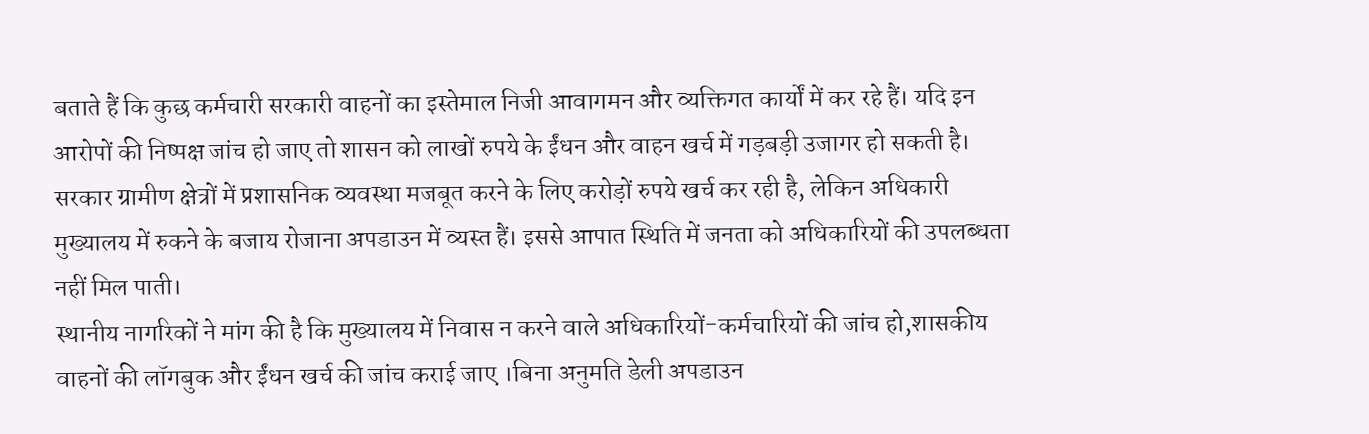बताते हैं कि कुछ कर्मचारी सरकारी वाहनों का इस्तेमाल निजी आवागमन और व्यक्तिगत कार्यों में कर रहे हैं। यदि इन आरोपों की निष्पक्ष जांच हो जाए तो शासन को लाखों रुपये के ईंधन और वाहन खर्च में गड़बड़ी उजागर हो सकती है।
सरकार ग्रामीण क्षेत्रों में प्रशासनिक व्यवस्था मजबूत करने के लिए करोड़ों रुपये खर्च कर रही है, लेकिन अधिकारी मुख्यालय में रुकने के बजाय रोजाना अपडाउन में व्यस्त हैं। इससे आपात स्थिति में जनता को अधिकारियों की उपलब्धता नहीं मिल पाती।
स्थानीय नागरिकों ने मांग की है कि मुख्यालय में निवास न करने वाले अधिकारियों-कर्मचारियों की जांच हो,शासकीय वाहनों की लॉगबुक और ईंधन खर्च की जांच कराई जाए ।बिना अनुमति डेली अपडाउन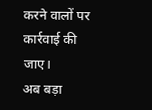करने वालों पर कार्रवाई की जाए।
अब बड़ा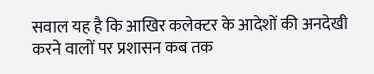सवाल यह है कि आखिर कलेक्टर के आदेशों की अनदेखी करने वालों पर प्रशासन कब तक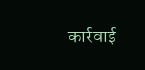कार्रवाई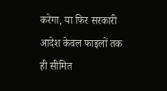करेगा, या फिर सरकारी आदेश केवल फाइलों तक ही सीमित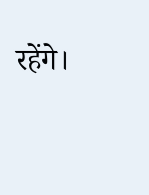रहेंगे।